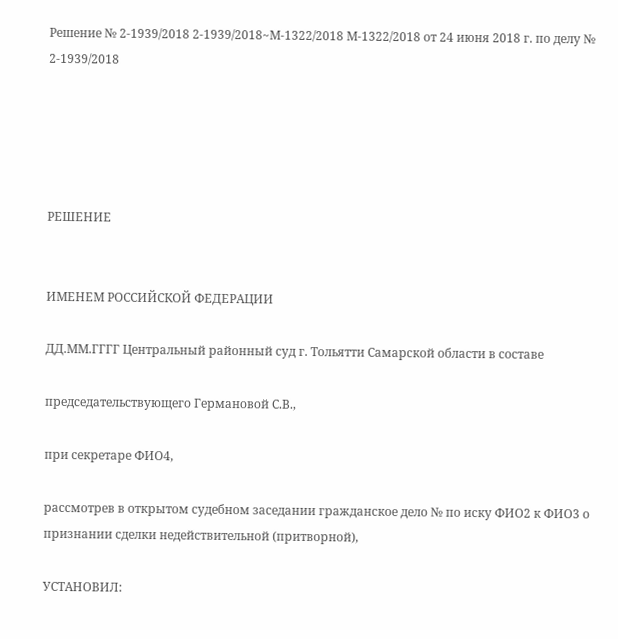Решение № 2-1939/2018 2-1939/2018~М-1322/2018 М-1322/2018 от 24 июня 2018 г. по делу № 2-1939/2018





РЕШЕНИЕ


ИМЕНЕМ РОССИЙСКОЙ ФЕДЕРАЦИИ

ДД.ММ.ГГГГ Центральный районный суд г. Тольятти Самарской области в составе

председательствующего Германовой С.В.,

при секретаре ФИО4,

рассмотрев в открытом судебном заседании гражданское дело № по иску ФИО2 к ФИО3 о признании сделки недействительной (притворной),

УСТАНОВИЛ: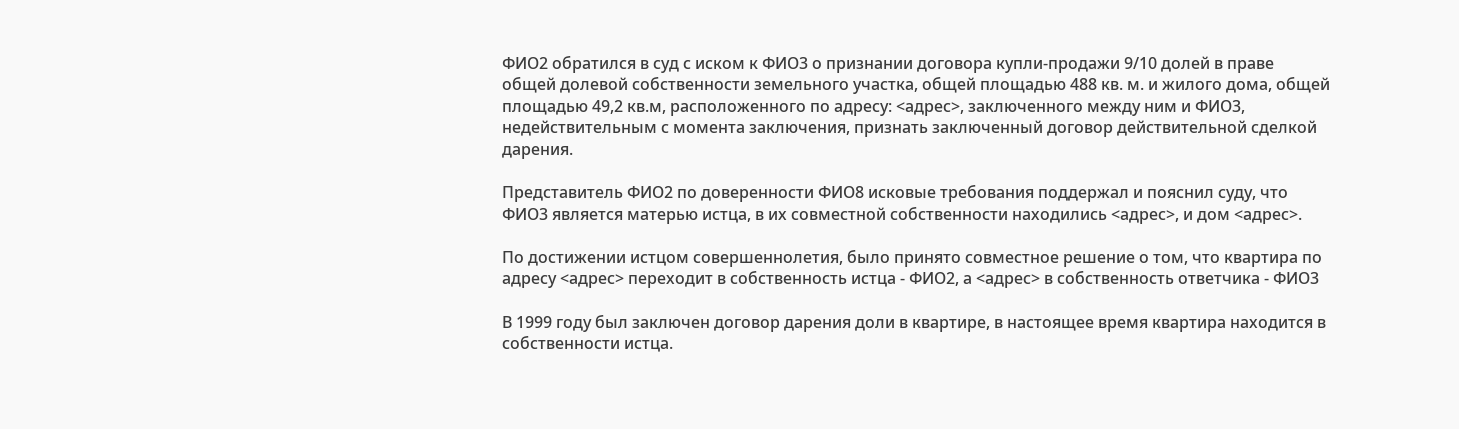ФИО2 обратился в суд с иском к ФИО3 о признании договора купли-продажи 9/10 долей в праве общей долевой собственности земельного участка, общей площадью 488 кв. м. и жилого дома, общей площадью 49,2 кв.м, расположенного по адресу: <адрес>, заключенного между ним и ФИО3, недействительным с момента заключения, признать заключенный договор действительной сделкой дарения.

Представитель ФИО2 по доверенности ФИО8 исковые требования поддержал и пояснил суду, что ФИО3 является матерью истца, в их совместной собственности находились <адрес>, и дом <адрес>.

По достижении истцом совершеннолетия, было принято совместное решение о том, что квартира по адресу <адрес> переходит в собственность истца - ФИО2, а <адрес> в собственность ответчика - ФИО3

В 1999 году был заключен договор дарения доли в квартире, в настоящее время квартира находится в собственности истца.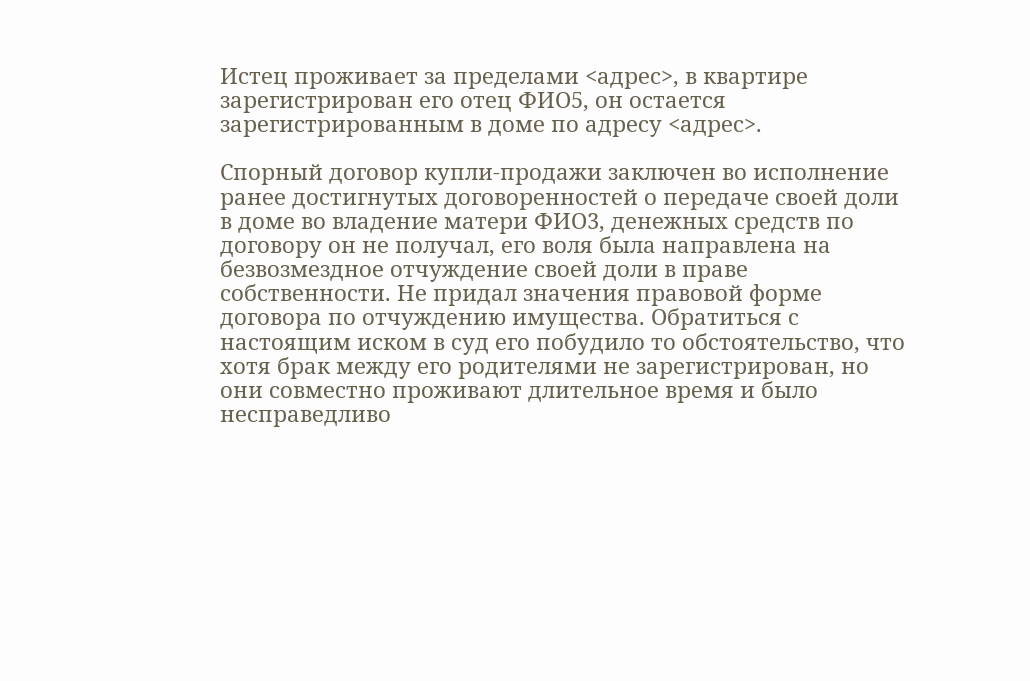Истец проживает за пределами <адрес>, в квартире зарегистрирован его отец ФИО5, он остается зарегистрированным в доме по адресу <адрес>.

Спорный договор купли-продажи заключен во исполнение ранее достигнутых договоренностей о передаче своей доли в доме во владение матери ФИО3, денежных средств по договору он не получал, его воля была направлена на безвозмездное отчуждение своей доли в праве собственности. Не придал значения правовой форме договора по отчуждению имущества. Обратиться с настоящим иском в суд его побудило то обстоятельство, что хотя брак между его родителями не зарегистрирован, но они совместно проживают длительное время и было несправедливо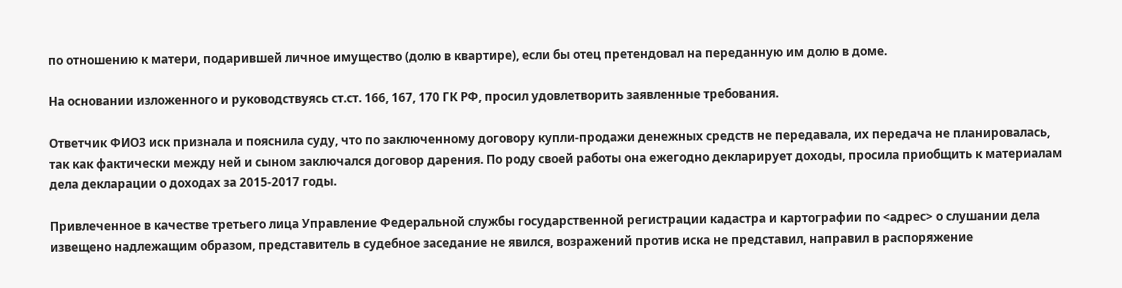по отношению к матери, подарившей личное имущество (долю в квартире), если бы отец претендовал на переданную им долю в доме.

На основании изложенного и руководствуясь ст.ст. 166, 167, 170 ГК РФ, просил удовлетворить заявленные требования.

Ответчик ФИО3 иск признала и пояснила суду, что по заключенному договору купли-продажи денежных средств не передавала, их передача не планировалась, так как фактически между ней и сыном заключался договор дарения. По роду своей работы она ежегодно декларирует доходы, просила приобщить к материалам дела декларации о доходах за 2015-2017 годы.

Привлеченное в качестве третьего лица Управление Федеральной службы государственной регистрации кадастра и картографии по <адрес> о слушании дела извещено надлежащим образом, представитель в судебное заседание не явился, возражений против иска не представил, направил в распоряжение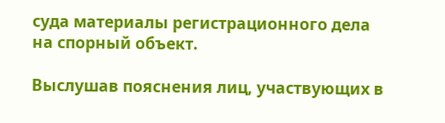суда материалы регистрационного дела на спорный объект.

Выслушав пояснения лиц, участвующих в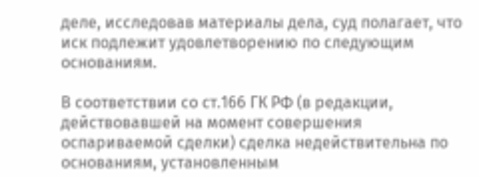деле, исследовав материалы дела, суд полагает, что иск подлежит удовлетворению по следующим основаниям.

В соответствии со ст.166 ГК РФ (в редакции, действовавшей на момент совершения оспариваемой сделки) сделка недействительна по основаниям, установленным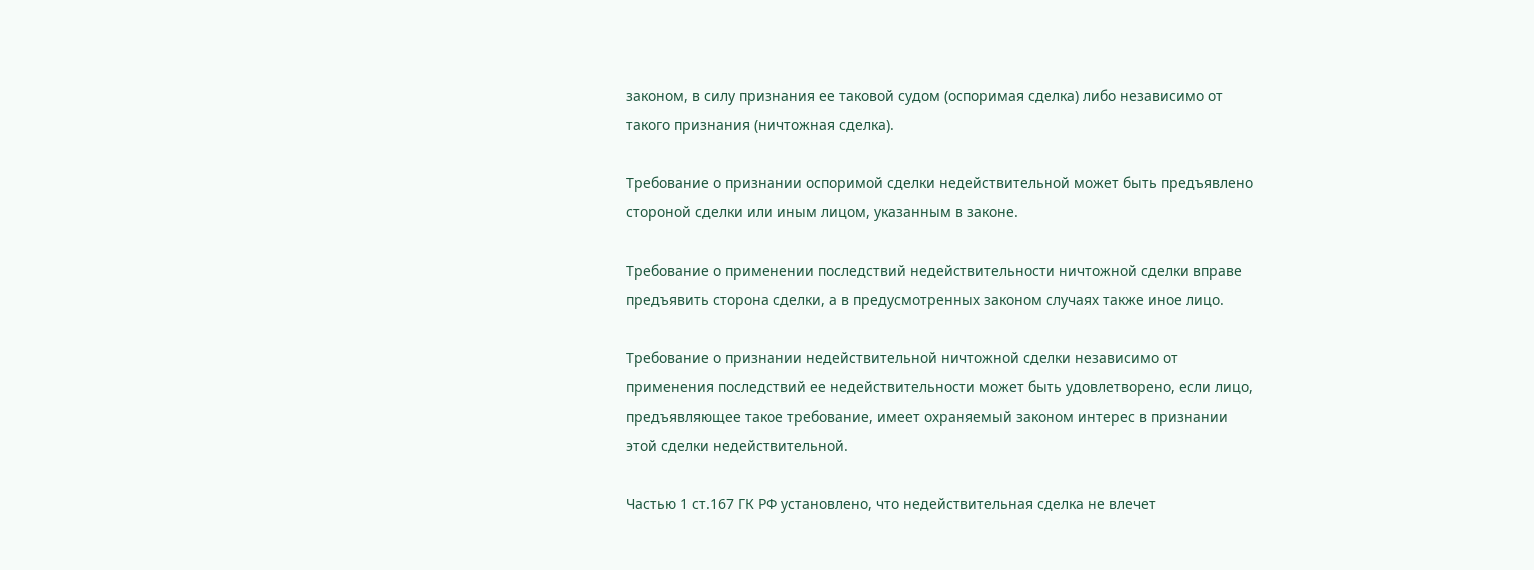законом, в силу признания ее таковой судом (оспоримая сделка) либо независимо от такого признания (ничтожная сделка).

Требование о признании оспоримой сделки недействительной может быть предъявлено стороной сделки или иным лицом, указанным в законе.

Требование о применении последствий недействительности ничтожной сделки вправе предъявить сторона сделки, а в предусмотренных законом случаях также иное лицо.

Требование о признании недействительной ничтожной сделки независимо от применения последствий ее недействительности может быть удовлетворено, если лицо, предъявляющее такое требование, имеет охраняемый законом интерес в признании этой сделки недействительной.

Частью 1 ст.167 ГК РФ установлено, что недействительная сделка не влечет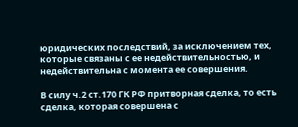юридических последствий, за исключением тех, которые связаны с ее недействительностью, и недействительна с момента ее совершения.

В силу ч.2 ст.170 ГК РФ притворная сделка, то есть сделка, которая совершена с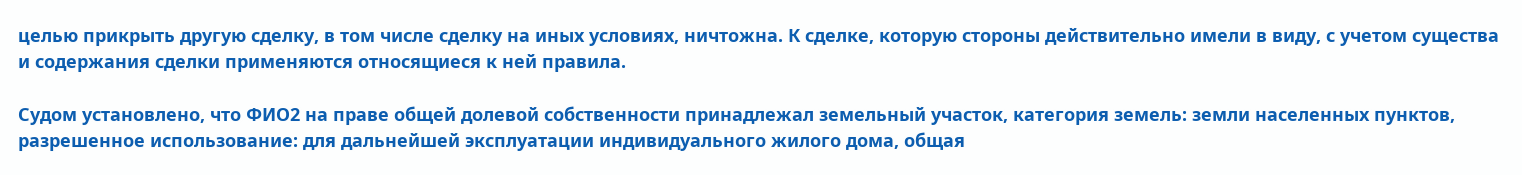целью прикрыть другую сделку, в том числе сделку на иных условиях, ничтожна. К сделке, которую стороны действительно имели в виду, с учетом существа и содержания сделки применяются относящиеся к ней правила.

Судом установлено, что ФИО2 на праве общей долевой собственности принадлежал земельный участок, категория земель: земли населенных пунктов, разрешенное использование: для дальнейшей эксплуатации индивидуального жилого дома, общая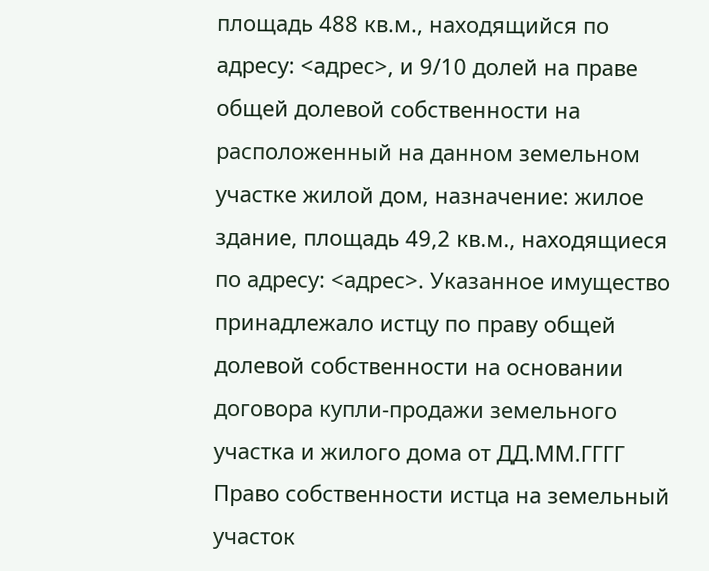площадь 488 кв.м., находящийся по адресу: <адрес>, и 9/10 долей на праве общей долевой собственности на расположенный на данном земельном участке жилой дом, назначение: жилое здание, площадь 49,2 кв.м., находящиеся по адресу: <адрес>. Указанное имущество принадлежало истцу по праву общей долевой собственности на основании договора купли-продажи земельного участка и жилого дома от ДД.ММ.ГГГГ Право собственности истца на земельный участок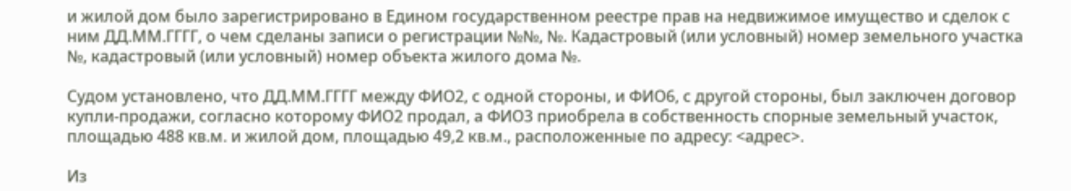и жилой дом было зарегистрировано в Едином государственном реестре прав на недвижимое имущество и сделок с ним ДД.ММ.ГГГГ, о чем сделаны записи о регистрации №№, №. Кадастровый (или условный) номер земельного участка №, кадастровый (или условный) номер объекта жилого дома №.

Судом установлено, что ДД.ММ.ГГГГ между ФИО2, с одной стороны, и ФИО6, с другой стороны, был заключен договор купли-продажи, согласно которому ФИО2 продал, а ФИО3 приобрела в собственность спорные земельный участок, площадью 488 кв.м. и жилой дом, площадью 49,2 кв.м., расположенные по адресу: <адрес>.

Из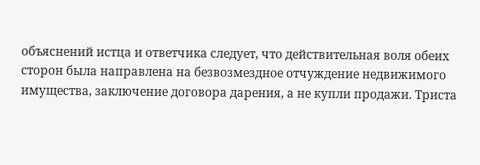объяснений истца и ответчика следует, что действительная воля обеих сторон была направлена на безвозмездное отчуждение недвижимого имущества, заключение договора дарения, а не купли продажи. Триста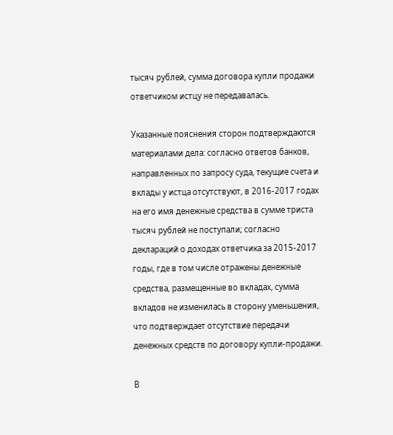тысяч рублей, сумма договора купли продажи ответчиком истцу не передавалась.

Указанные пояснения сторон подтверждаются материалами дела: согласно ответов банков, направленных по запросу суда, текущие счета и вклады у истца отсутствуют, в 2016-2017 годах на его имя денежные средства в сумме триста тысяч рублей не поступали; согласно деклараций о доходах ответчика за 2015-2017 годы, где в том числе отражены денежные средства, размещенные во вкладах, сумма вкладов не изменилась в сторону уменьшения, что подтверждает отсутствие передачи денежных средств по договору купли-продажи.

В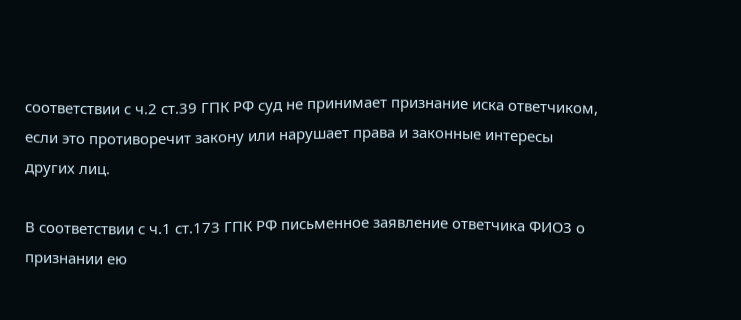соответствии с ч.2 ст.39 ГПК РФ суд не принимает признание иска ответчиком, если это противоречит закону или нарушает права и законные интересы других лиц.

В соответствии с ч.1 ст.173 ГПК РФ письменное заявление ответчика ФИО3 о признании ею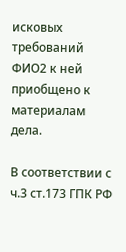исковых требований ФИО2 к ней приобщено к материалам дела.

В соответствии с ч.3 ст.173 ГПК РФ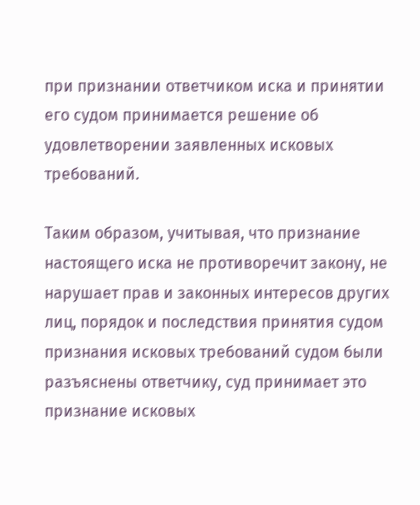при признании ответчиком иска и принятии его судом принимается решение об удовлетворении заявленных исковых требований.

Таким образом, учитывая, что признание настоящего иска не противоречит закону, не нарушает прав и законных интересов других лиц, порядок и последствия принятия судом признания исковых требований судом были разъяснены ответчику, суд принимает это признание исковых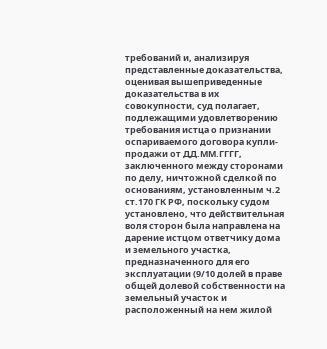требований и, анализируя представленные доказательства, оценивая вышеприведенные доказательства в их совокупности, суд полагает, подлежащими удовлетворению требования истца о признании оспариваемого договора купли-продажи от ДД.ММ.ГГГГ, заключенного между сторонами по делу, ничтожной сделкой по основаниям, установленным ч.2 ст.170 ГК РФ, поскольку судом установлено, что действительная воля сторон была направлена на дарение истцом ответчику дома и земельного участка, предназначенного для его эксплуатации (9/10 долей в праве общей долевой собственности на земельный участок и расположенный на нем жилой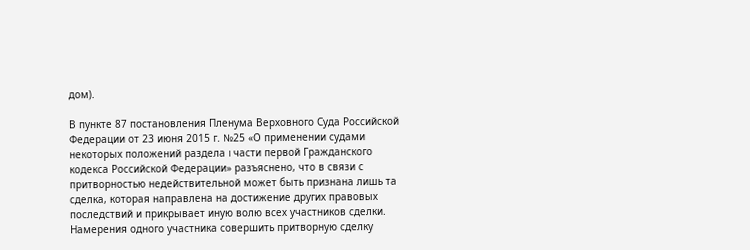дом).

В пункте 87 постановления Пленума Верховного Суда Российской Федерации от 23 июня 2015 г. №25 «О применении судами некоторых положений раздела I части первой Гражданского кодекса Российской Федерации» разъяснено, что в связи с притворностью недействительной может быть признана лишь та сделка, которая направлена на достижение других правовых последствий и прикрывает иную волю всех участников сделки. Намерения одного участника совершить притворную сделку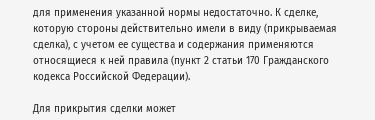для применения указанной нормы недостаточно. К сделке, которую стороны действительно имели в виду (прикрываемая сделка), с учетом ее существа и содержания применяются относящиеся к ней правила (пункт 2 статьи 170 Гражданского кодекса Российской Федерации).

Для прикрытия сделки может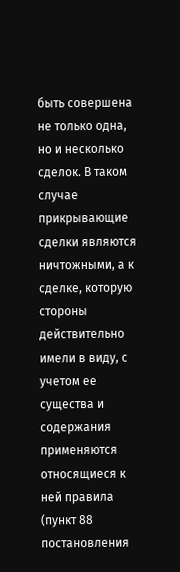быть совершена не только одна, но и несколько сделок. В таком случае прикрывающие сделки являются ничтожными, а к сделке, которую стороны действительно имели в виду, с учетом ее существа и содержания применяются относящиеся к ней правила (пункт 88 постановления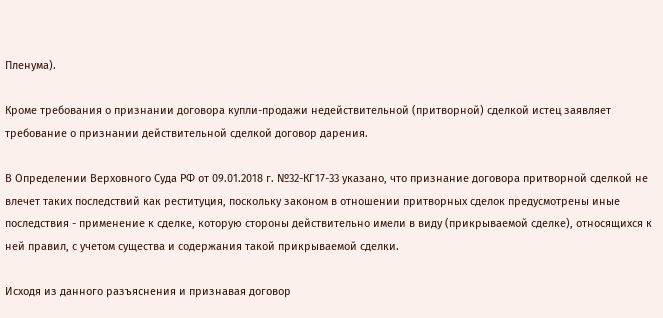Пленума).

Кроме требования о признании договора купли-продажи недействительной (притворной) сделкой истец заявляет требование о признании действительной сделкой договор дарения.

В Определении Верховного Суда РФ от 09.01.2018 г. №32-КГ17-33 указано, что признание договора притворной сделкой не влечет таких последствий как реституция, поскольку законом в отношении притворных сделок предусмотрены иные последствия - применение к сделке, которую стороны действительно имели в виду (прикрываемой сделке), относящихся к ней правил, с учетом существа и содержания такой прикрываемой сделки.

Исходя из данного разъяснения и признавая договор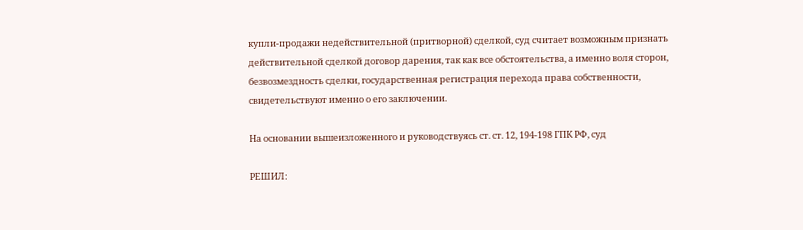купли-продажи недействительной (притворной) сделкой, суд считает возможным признать действительной сделкой договор дарения, так как все обстоятельства, а именно воля сторон, безвозмездность сделки, государственная регистрация перехода права собственности, свидетельствуют именно о его заключении.

На основании вышеизложенного и руководствуясь ст. ст. 12, 194-198 ГПК РФ, суд

РЕШИЛ: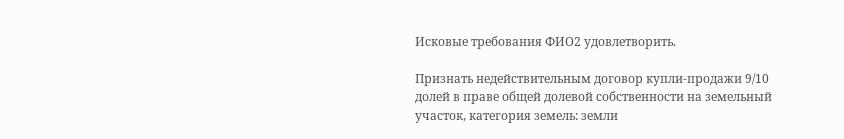Исковые требования ФИО2 удовлетворить.

Признать недействительным договор купли-продажи 9/10 долей в праве общей долевой собственности на земельный участок, категория земель: земли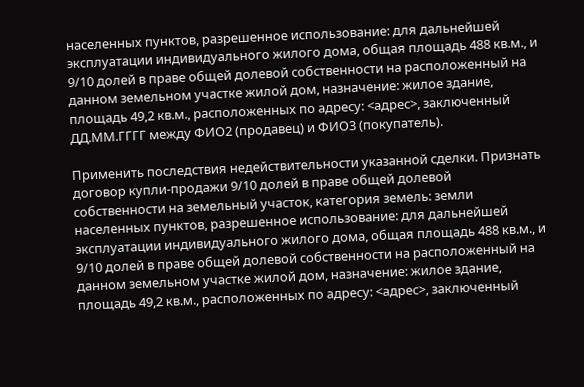населенных пунктов, разрешенное использование: для дальнейшей эксплуатации индивидуального жилого дома, общая площадь 488 кв.м., и 9/10 долей в праве общей долевой собственности на расположенный на данном земельном участке жилой дом, назначение: жилое здание, площадь 49,2 кв.м., расположенных по адресу: <адрес>, заключенный ДД.ММ.ГГГГ между ФИО2 (продавец) и ФИО3 (покупатель).

Применить последствия недействительности указанной сделки. Признать договор купли-продажи 9/10 долей в праве общей долевой собственности на земельный участок, категория земель: земли населенных пунктов, разрешенное использование: для дальнейшей эксплуатации индивидуального жилого дома, общая площадь 488 кв.м., и 9/10 долей в праве общей долевой собственности на расположенный на данном земельном участке жилой дом, назначение: жилое здание, площадь 49,2 кв.м., расположенных по адресу: <адрес>, заключенный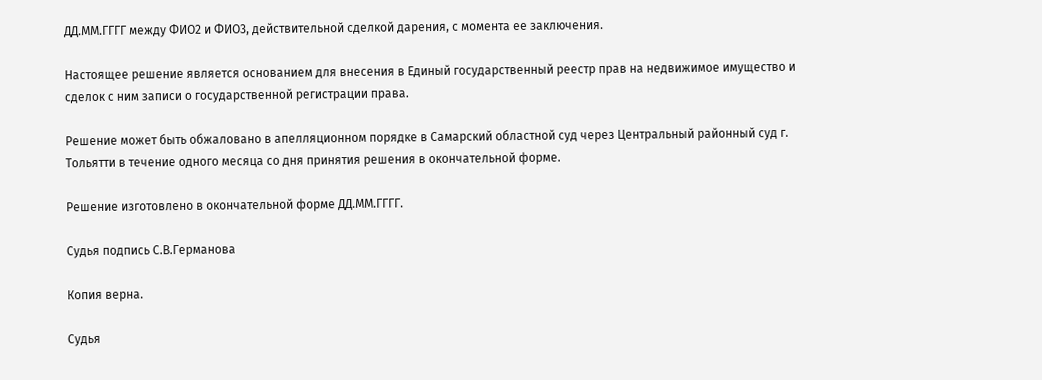ДД.ММ.ГГГГ между ФИО2 и ФИО3, действительной сделкой дарения, с момента ее заключения.

Настоящее решение является основанием для внесения в Единый государственный реестр прав на недвижимое имущество и сделок с ним записи о государственной регистрации права.

Решение может быть обжаловано в апелляционном порядке в Самарский областной суд через Центральный районный суд г. Тольятти в течение одного месяца со дня принятия решения в окончательной форме.

Решение изготовлено в окончательной форме ДД.ММ.ГГГГ.

Судья подпись С.В.Германова

Копия верна.

Судья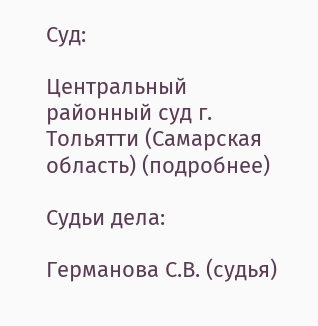Суд:

Центральный районный суд г. Тольятти (Самарская область) (подробнее)

Судьи дела:

Германова С.В. (судья)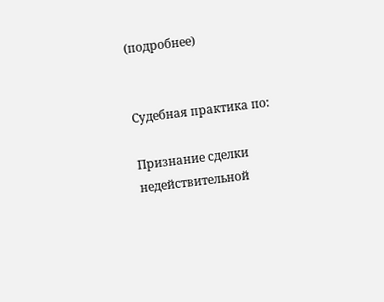(подробнее)


Судебная практика по:

Признание сделки недействительной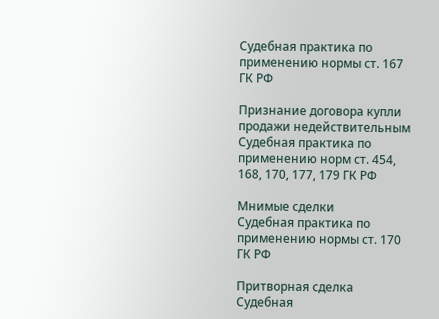Судебная практика по применению нормы ст. 167 ГК РФ

Признание договора купли продажи недействительным
Судебная практика по применению норм ст. 454, 168, 170, 177, 179 ГК РФ

Мнимые сделки
Судебная практика по применению нормы ст. 170 ГК РФ

Притворная сделка
Судебная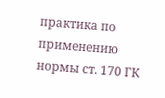практика по применению нормы ст. 170 ГК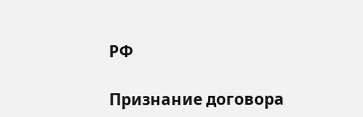РФ

Признание договора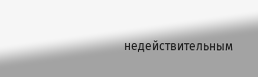недействительным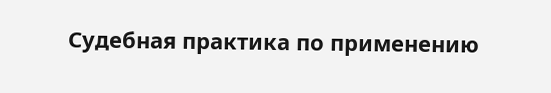Судебная практика по применению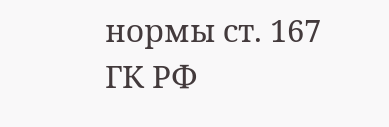нормы ст. 167 ГК РФ